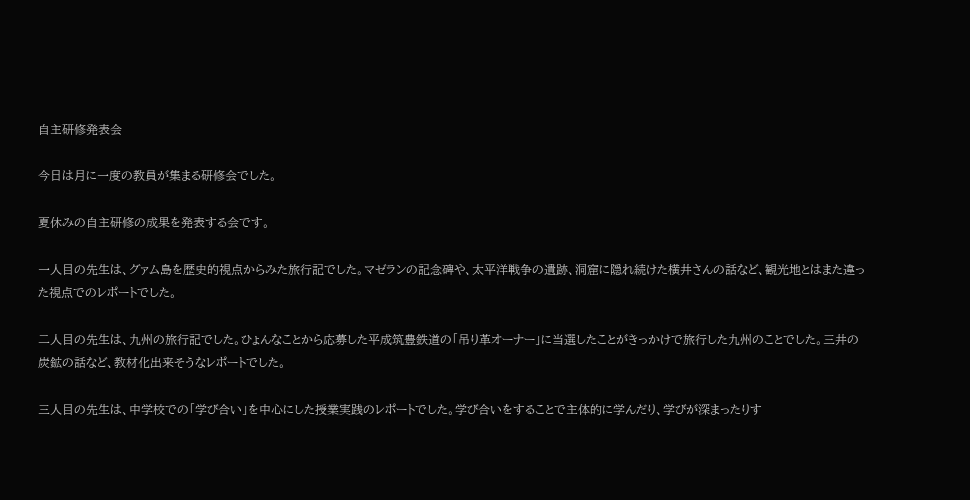自主研修発表会

今日は月に一度の教員が集まる研修会でした。

夏休みの自主研修の成果を発表する会です。

一人目の先生は、グァム島を歴史的視点からみた旅行記でした。マゼランの記念碑や、太平洋戦争の遺跡、洞窟に隠れ続けた横井さんの話など、観光地とはまた違った視点でのレポートでした。

二人目の先生は、九州の旅行記でした。ひょんなことから応募した平成筑豊鉄道の「吊り革オーナー」に当選したことがきっかけで旅行した九州のことでした。三井の炭鉱の話など、教材化出来そうなレポートでした。

三人目の先生は、中学校での「学び合い」を中心にした授業実践のレポートでした。学び合いをすることで主体的に学んだり、学びが深まったりす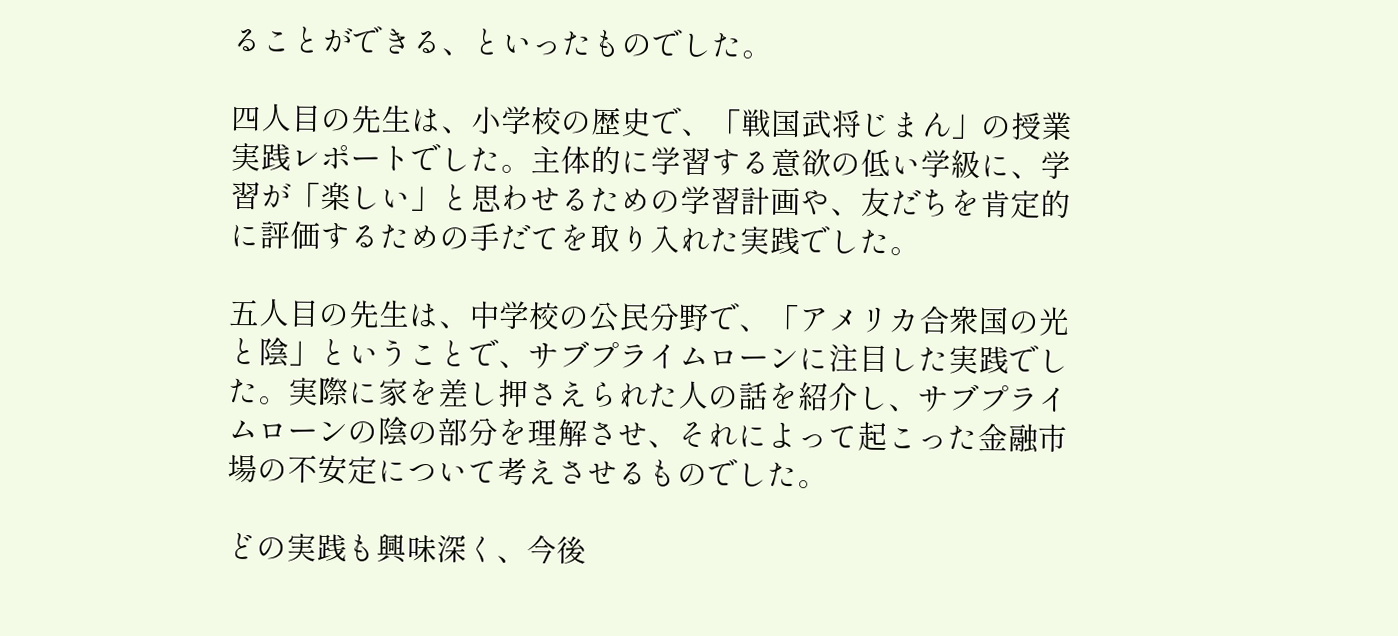ることができる、といったものでした。

四人目の先生は、小学校の歴史で、「戦国武将じまん」の授業実践レポートでした。主体的に学習する意欲の低い学級に、学習が「楽しい」と思わせるための学習計画や、友だちを肯定的に評価するための手だてを取り入れた実践でした。

五人目の先生は、中学校の公民分野で、「アメリカ合衆国の光と陰」ということで、サブプライムローンに注目した実践でした。実際に家を差し押さえられた人の話を紹介し、サブプライムローンの陰の部分を理解させ、それによって起こった金融市場の不安定について考えさせるものでした。

どの実践も興味深く、今後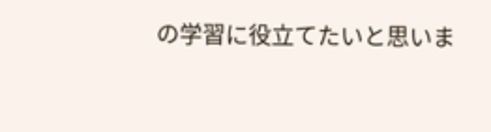の学習に役立てたいと思いま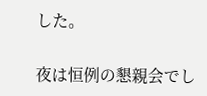した。

夜は恒例の懇親会でし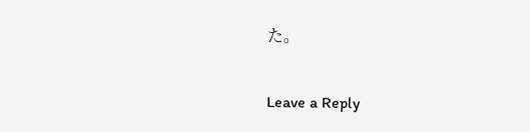た。

Leave a Reply